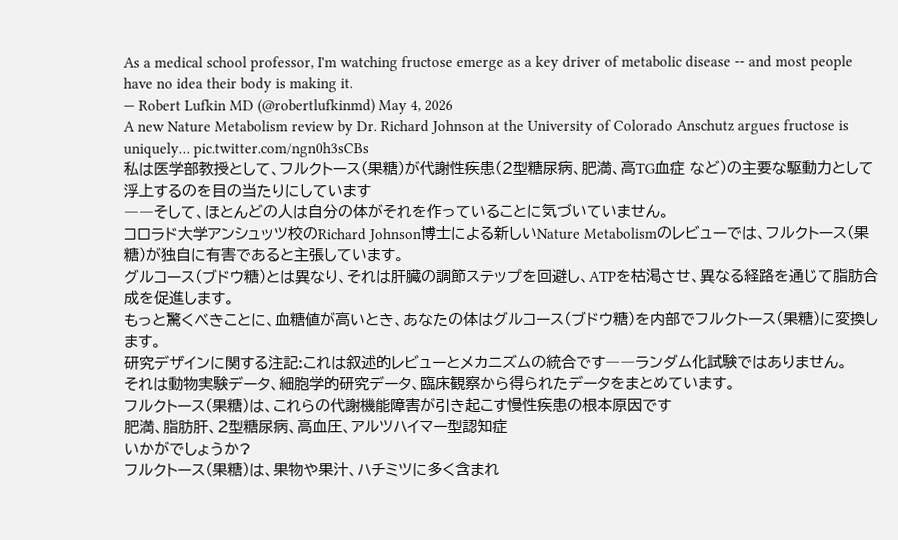As a medical school professor, I'm watching fructose emerge as a key driver of metabolic disease -- and most people have no idea their body is making it.
— Robert Lufkin MD (@robertlufkinmd) May 4, 2026
A new Nature Metabolism review by Dr. Richard Johnson at the University of Colorado Anschutz argues fructose is uniquely… pic.twitter.com/ngn0h3sCBs
私は医学部教授として、フルクトース(果糖)が代謝性疾患(2型糖尿病、肥満、高TG血症 など)の主要な駆動力として浮上するのを目の当たりにしています
――そして、ほとんどの人は自分の体がそれを作っていることに気づいていません。
コロラド大学アンシュッツ校のRichard Johnson博士による新しいNature Metabolismのレビューでは、フルクトース(果糖)が独自に有害であると主張しています。
グルコース(ブドウ糖)とは異なり、それは肝臓の調節ステップを回避し、ATPを枯渇させ、異なる経路を通じて脂肪合成を促進します。
もっと驚くべきことに、血糖値が高いとき、あなたの体はグルコース(ブドウ糖)を内部でフルクトース(果糖)に変換します。
研究デザインに関する注記:これは叙述的レビューとメカニズムの統合です――ランダム化試験ではありません。
それは動物実験データ、細胞学的研究データ、臨床観察から得られたデータをまとめています。
フルクトース(果糖)は、これらの代謝機能障害が引き起こす慢性疾患の根本原因です
肥満、脂肪肝、2型糖尿病、高血圧、アルツハイマー型認知症
いかがでしょうか?
フルクトース(果糖)は、果物や果汁、ハチミツに多く含まれ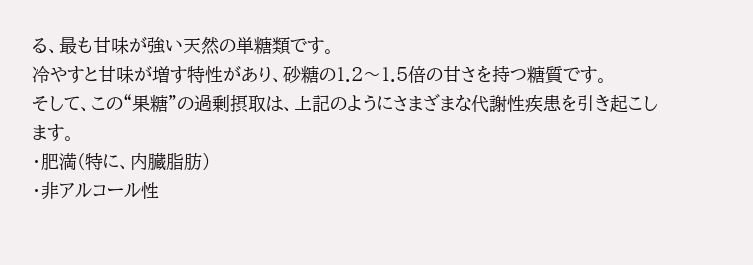る、最も甘味が強い天然の単糖類です。
冷やすと甘味が増す特性があり、砂糖の1.2〜1.5倍の甘さを持つ糖質です。
そして、この“果糖”の過剰摂取は、上記のようにさまざまな代謝性疾患を引き起こします。
・肥満(特に、内臓脂肪)
・非アルコール性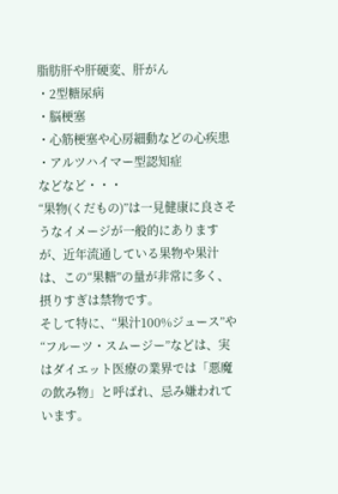脂肪肝や肝硬変、肝がん
・2型糖尿病
・脳梗塞
・心筋梗塞や心房細動などの心疾患
・アルツハイマー型認知症
などなど・・・
“果物(くだもの)”は一見健康に良さそうなイメージが一般的にありますが、近年流通している果物や果汁は、この“果糖”の量が非常に多く、摂りすぎは禁物です。
そして特に、“果汁100%ジュース”や“フルーツ・スムージー”などは、実はダイエット医療の業界では「悪魔の飲み物」と呼ばれ、忌み嫌われています。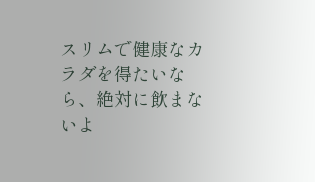スリムで健康なカラダを得たいなら、絶対に飲まないよ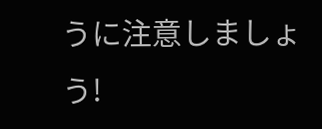うに注意しましょう!